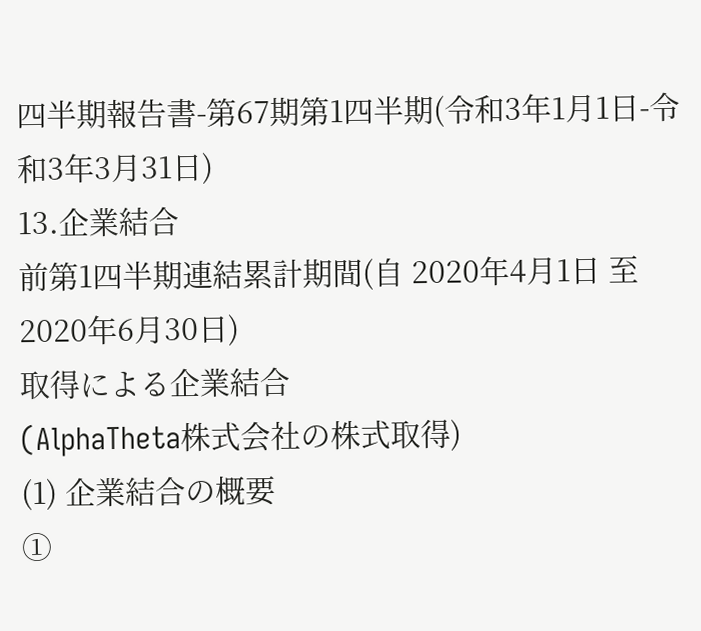四半期報告書-第67期第1四半期(令和3年1月1日-令和3年3月31日)
13.企業結合
前第1四半期連結累計期間(自 2020年4月1日 至 2020年6月30日)
取得による企業結合
(AlphaTheta株式会社の株式取得)
(1) 企業結合の概要
①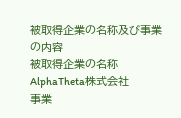被取得企業の名称及び事業の内容
被取得企業の名称 AlphaTheta株式会社
事業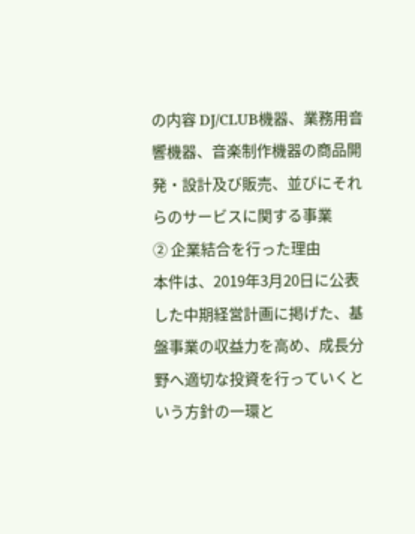の内容 DJ/CLUB機器、業務用音響機器、音楽制作機器の商品開発・設計及び販売、並びにそれらのサービスに関する事業
② 企業結合を行った理由
本件は、2019年3月20日に公表した中期経営計画に掲げた、基盤事業の収益力を高め、成長分野へ適切な投資を行っていくという方針の一環と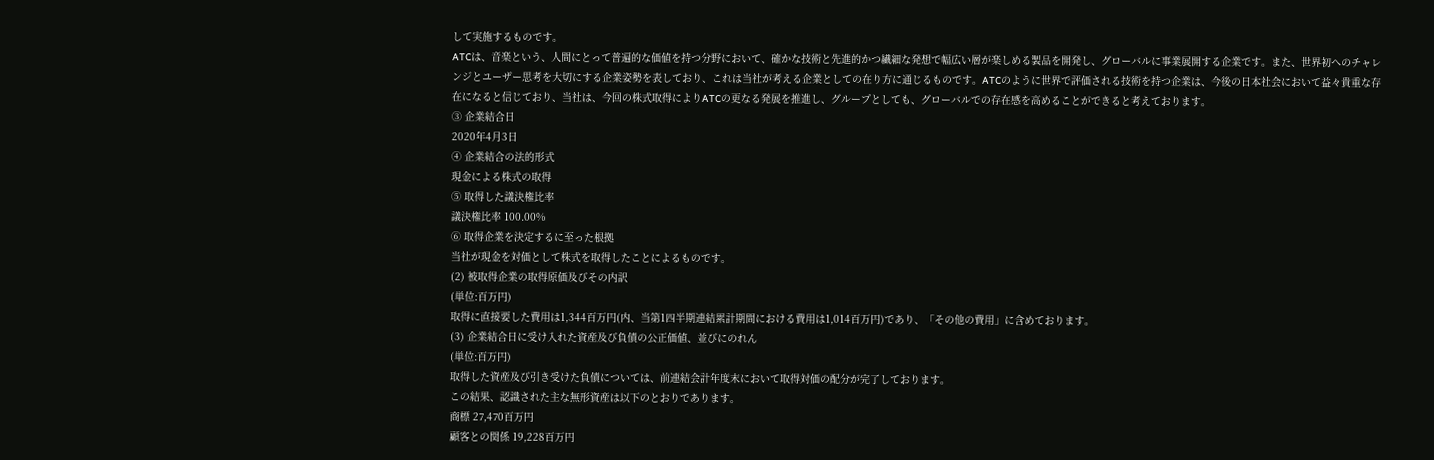して実施するものです。
ATCは、音楽という、人間にとって普遍的な価値を持つ分野において、確かな技術と先進的かつ繊細な発想で幅広い層が楽しめる製品を開発し、グローバルに事業展開する企業です。また、世界初へのチャレンジとユーザー思考を大切にする企業姿勢を表しており、これは当社が考える企業としての在り方に通じるものです。ATCのように世界で評価される技術を持つ企業は、今後の日本社会において益々貴重な存在になると信じており、当社は、今回の株式取得によりATCの更なる発展を推進し、グループとしても、グローバルでの存在感を高めることができると考えております。
③ 企業結合日
2020年4月3日
④ 企業結合の法的形式
現金による株式の取得
⑤ 取得した議決権比率
議決権比率 100.00%
⑥ 取得企業を決定するに至った根拠
当社が現金を対価として株式を取得したことによるものです。
(2) 被取得企業の取得原価及びその内訳
(単位:百万円)
取得に直接要した費用は1,344百万円(内、当第1四半期連結累計期間における費用は1,014百万円)であり、「その他の費用」に含めております。
(3) 企業結合日に受け入れた資産及び負債の公正価値、並びにのれん
(単位:百万円)
取得した資産及び引き受けた負債については、前連結会計年度末において取得対価の配分が完了しております。
この結果、認識された主な無形資産は以下のとおりであります。
商標 27,470百万円
顧客との関係 19,228百万円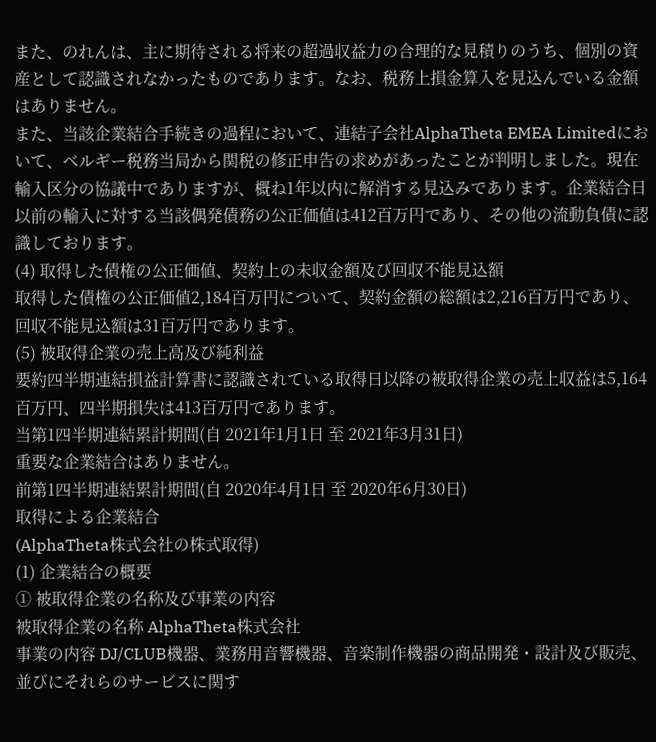また、のれんは、主に期待される将来の超過収益力の合理的な見積りのうち、個別の資産として認識されなかったものであります。なお、税務上損金算入を見込んでいる金額はありません。
また、当該企業結合手続きの過程において、連結子会社AlphaTheta EMEA Limitedにおいて、ベルギー税務当局から関税の修正申告の求めがあったことが判明しました。現在輸入区分の協議中でありますが、概ね1年以内に解消する見込みであります。企業結合日以前の輸入に対する当該偶発債務の公正価値は412百万円であり、その他の流動負債に認識しております。
(4) 取得した債権の公正価値、契約上の未収金額及び回収不能見込額
取得した債権の公正価値2,184百万円について、契約金額の総額は2,216百万円であり、回収不能見込額は31百万円であります。
(5) 被取得企業の売上高及び純利益
要約四半期連結損益計算書に認識されている取得日以降の被取得企業の売上収益は5,164百万円、四半期損失は413百万円であります。
当第1四半期連結累計期間(自 2021年1月1日 至 2021年3月31日)
重要な企業結合はありません。
前第1四半期連結累計期間(自 2020年4月1日 至 2020年6月30日)
取得による企業結合
(AlphaTheta株式会社の株式取得)
(1) 企業結合の概要
① 被取得企業の名称及び事業の内容
被取得企業の名称 AlphaTheta株式会社
事業の内容 DJ/CLUB機器、業務用音響機器、音楽制作機器の商品開発・設計及び販売、並びにそれらのサービスに関す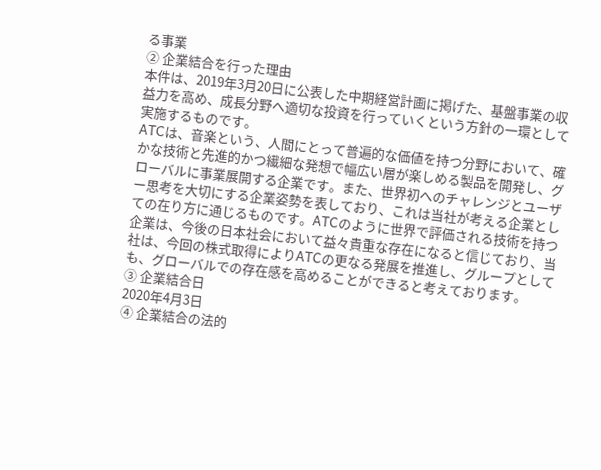る事業
② 企業結合を行った理由
本件は、2019年3月20日に公表した中期経営計画に掲げた、基盤事業の収益力を高め、成長分野へ適切な投資を行っていくという方針の一環として実施するものです。
ATCは、音楽という、人間にとって普遍的な価値を持つ分野において、確かな技術と先進的かつ繊細な発想で幅広い層が楽しめる製品を開発し、グローバルに事業展開する企業です。また、世界初へのチャレンジとユーザー思考を大切にする企業姿勢を表しており、これは当社が考える企業としての在り方に通じるものです。ATCのように世界で評価される技術を持つ企業は、今後の日本社会において益々貴重な存在になると信じており、当社は、今回の株式取得によりATCの更なる発展を推進し、グループとしても、グローバルでの存在感を高めることができると考えております。
③ 企業結合日
2020年4月3日
④ 企業結合の法的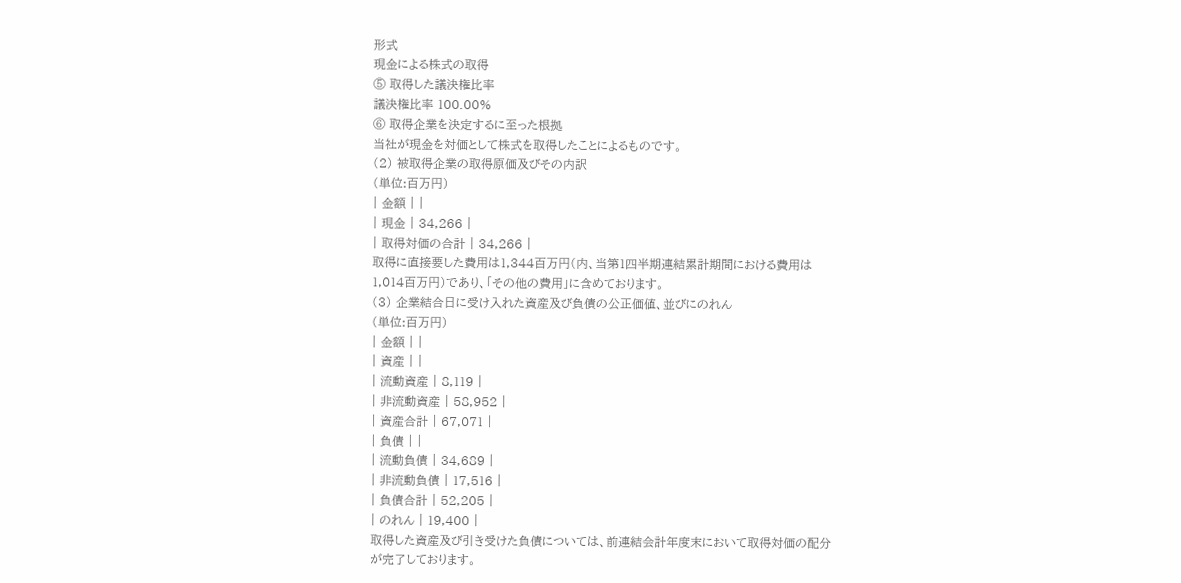形式
現金による株式の取得
⑤ 取得した議決権比率
議決権比率 100.00%
⑥ 取得企業を決定するに至った根拠
当社が現金を対価として株式を取得したことによるものです。
(2) 被取得企業の取得原価及びその内訳
(単位:百万円)
| 金額 | |
| 現金 | 34,266 |
| 取得対価の合計 | 34,266 |
取得に直接要した費用は1,344百万円(内、当第1四半期連結累計期間における費用は1,014百万円)であり、「その他の費用」に含めております。
(3) 企業結合日に受け入れた資産及び負債の公正価値、並びにのれん
(単位:百万円)
| 金額 | |
| 資産 | |
| 流動資産 | 8,119 |
| 非流動資産 | 58,952 |
| 資産合計 | 67,071 |
| 負債 | |
| 流動負債 | 34,689 |
| 非流動負債 | 17,516 |
| 負債合計 | 52,205 |
| のれん | 19,400 |
取得した資産及び引き受けた負債については、前連結会計年度末において取得対価の配分が完了しております。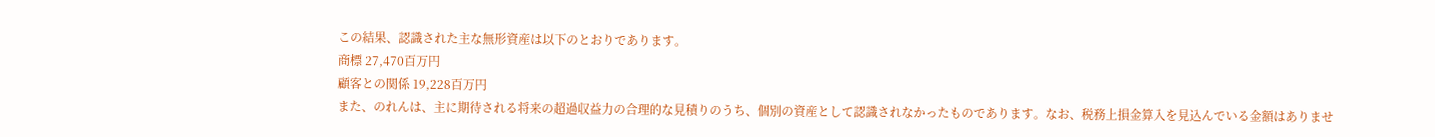この結果、認識された主な無形資産は以下のとおりであります。
商標 27,470百万円
顧客との関係 19,228百万円
また、のれんは、主に期待される将来の超過収益力の合理的な見積りのうち、個別の資産として認識されなかったものであります。なお、税務上損金算入を見込んでいる金額はありませ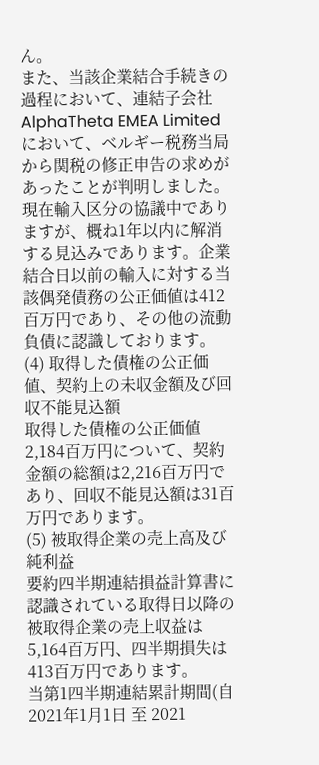ん。
また、当該企業結合手続きの過程において、連結子会社AlphaTheta EMEA Limitedにおいて、ベルギー税務当局から関税の修正申告の求めがあったことが判明しました。現在輸入区分の協議中でありますが、概ね1年以内に解消する見込みであります。企業結合日以前の輸入に対する当該偶発債務の公正価値は412百万円であり、その他の流動負債に認識しております。
(4) 取得した債権の公正価値、契約上の未収金額及び回収不能見込額
取得した債権の公正価値2,184百万円について、契約金額の総額は2,216百万円であり、回収不能見込額は31百万円であります。
(5) 被取得企業の売上高及び純利益
要約四半期連結損益計算書に認識されている取得日以降の被取得企業の売上収益は5,164百万円、四半期損失は413百万円であります。
当第1四半期連結累計期間(自 2021年1月1日 至 2021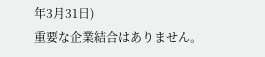年3月31日)
重要な企業結合はありません。